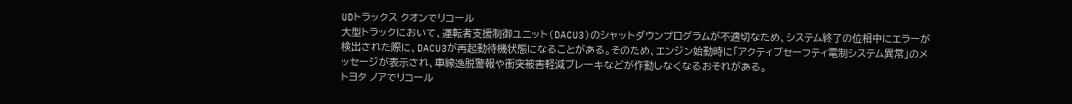UDトラックス クオンでリコール
大型トラックにおいて、運転者支援制御ユニット(DACU3)のシャットダウンプログラムが不適切なため、システム終了の位相中にエラーが検出された際に、DACU3が再起動待機状態になることがある。そのため、エンジン始動時に「アクティブセーフティ電制システム異常」のメッセージが表示され、車線逸脱警報や衝突被害軽減ブレーキなどが作動しなくなるおそれがある。
トヨタ ノアでリコール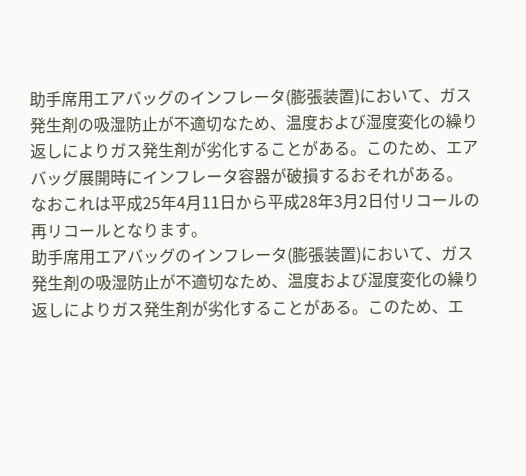助手席用エアバッグのインフレータ(膨張装置)において、ガス発生剤の吸湿防止が不適切なため、温度および湿度変化の繰り返しによりガス発生剤が劣化することがある。このため、エアバッグ展開時にインフレータ容器が破損するおそれがある。
なおこれは平成25年4月11日から平成28年3月2日付リコールの再リコールとなります。
助手席用エアバッグのインフレータ(膨張装置)において、ガス発生剤の吸湿防止が不適切なため、温度および湿度変化の繰り返しによりガス発生剤が劣化することがある。このため、エ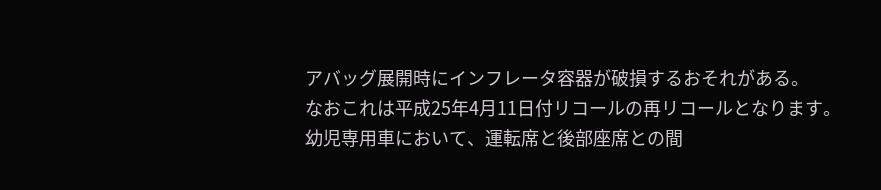アバッグ展開時にインフレータ容器が破損するおそれがある。
なおこれは平成25年4月11日付リコールの再リコールとなります。
幼児専用車において、運転席と後部座席との間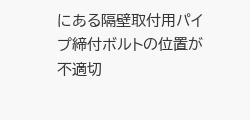にある隔壁取付用パイプ締付ボルトの位置が不適切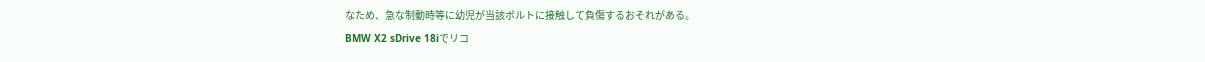なため、急な制動時等に幼児が当該ボルトに接触して負傷するおそれがある。
BMW X2 sDrive 18iでリコ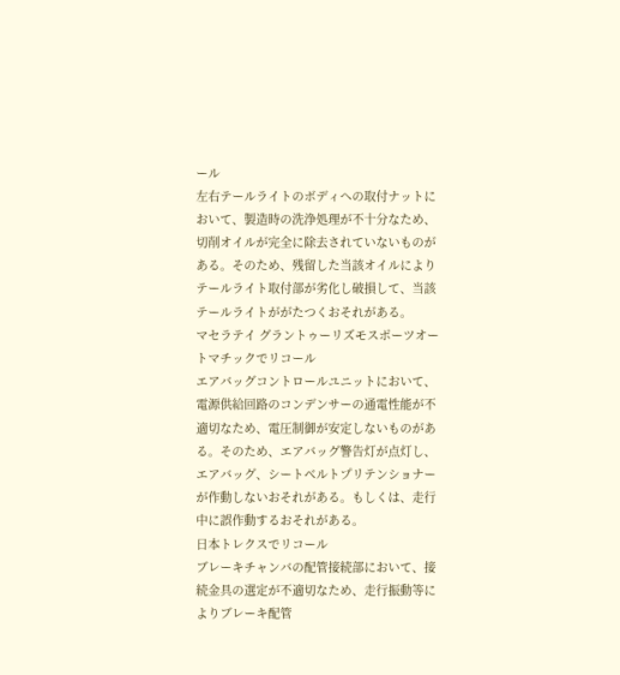ール
左右テールライトのボディへの取付ナットにおいて、製造時の洗浄処理が不十分なため、切削オイルが完全に除去されていないものがある。そのため、残留した当該オイルによりテールライト取付部が劣化し破損して、当該テールライトががたつくおそれがある。
マセラテイ グラントゥーリズモスポーツオートマチックでリコール
エアバッグコントロールユニットにおいて、電源供給回路のコンデンサーの通電性能が不適切なため、電圧制御が安定しないものがある。そのため、エアバッグ警告灯が点灯し、エアバッグ、シートベルトプリテンショナーが作動しないおそれがある。もしくは、走行中に誤作動するおそれがある。
日本トレクスでリコール
ブレーキチャンバの配管接続部において、接続金具の選定が不適切なため、走行振動等によりブレーキ配管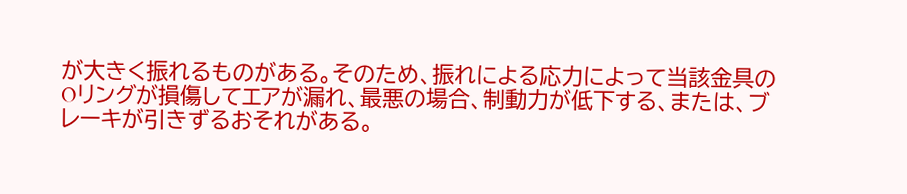が大きく振れるものがある。そのため、振れによる応力によって当該金具のOリングが損傷してエアが漏れ、最悪の場合、制動力が低下する、または、ブレーキが引きずるおそれがある。